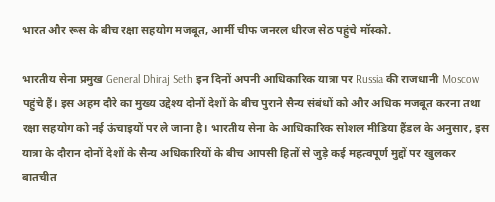भारत और रूस के बीच रक्षा सहयोग मजबूत, आर्मी चीफ जनरल धीरज सेठ पहुंचे मॉस्को.

भारतीय सेना प्रमुख General Dhiraj Seth इन दिनों अपनी आधिकारिक यात्रा पर Russia की राजधानी Moscow पहुंचे हैं। इस अहम दौरे का मुख्य उद्देश्य दोनों देशों के बीच पुराने सैन्य संबंधों को और अधिक मजबूत करना तथा रक्षा सहयोग को नई ऊंचाइयों पर ले जाना है। भारतीय सेना के आधिकारिक सोशल मीडिया हैंडल के अनुसार, इस यात्रा के दौरान दोनों देशों के सैन्य अधिकारियों के बीच आपसी हितों से जुड़े कई महत्वपूर्ण मुद्दों पर खुलकर बातचीत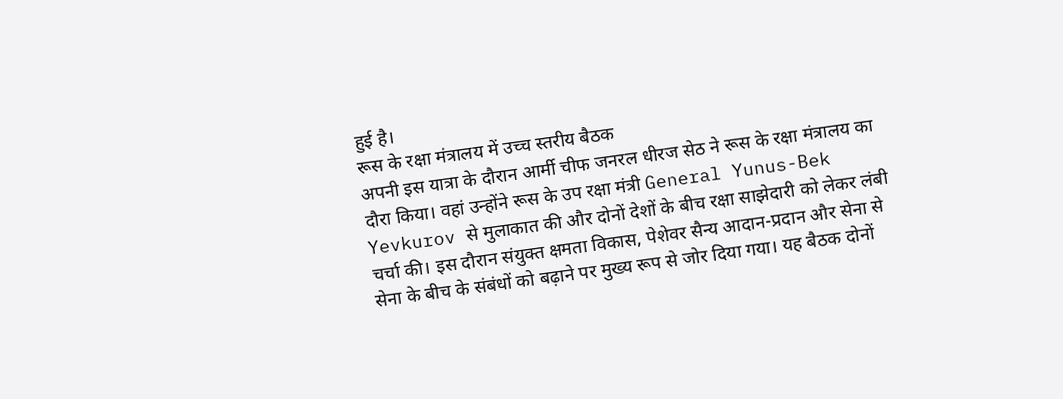हुई है।
रूस के रक्षा मंत्रालय में उच्च स्तरीय बैठक
अपनी इस यात्रा के दौरान आर्मी चीफ जनरल धीरज सेठ ने रूस के रक्षा मंत्रालय का दौरा किया। वहां उन्होंने रूस के उप रक्षा मंत्री General Yunus-Bek Yevkurov से मुलाकात की और दोनों देशों के बीच रक्षा साझेदारी को लेकर लंबी चर्चा की। इस दौरान संयुक्त क्षमता विकास, पेशेवर सैन्य आदान-प्रदान और सेना से सेना के बीच के संबंधों को बढ़ाने पर मुख्य रूप से जोर दिया गया। यह बैठक दोनों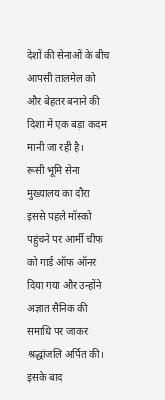देशों की सेनाओं के बीच आपसी तालमेल को और बेहतर बनाने की दिशा में एक बड़ा कदम मानी जा रही है।
रूसी भूमि सेना मुख्यालय का दौरा
इससे पहले मॉस्को पहुंचने पर आर्मी चीफ को गार्ड ऑफ ऑनर दिया गया और उन्होंने अज्ञात सैनिक की समाधि पर जाकर श्रद्धांजलि अर्पित की। इसके बाद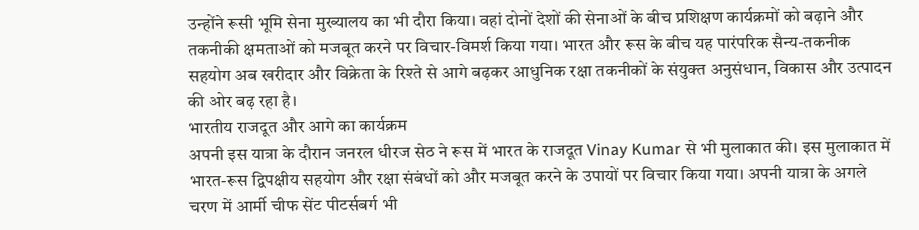उन्होंने रूसी भूमि सेना मुख्यालय का भी दौरा किया। वहां दोनों देशों की सेनाओं के बीच प्रशिक्षण कार्यक्रमों को बढ़ाने और तकनीकी क्षमताओं को मजबूत करने पर विचार-विमर्श किया गया। भारत और रूस के बीच यह पारंपरिक सैन्य-तकनीक सहयोग अब खरीदार और विक्रेता के रिश्ते से आगे बढ़कर आधुनिक रक्षा तकनीकों के संयुक्त अनुसंधान, विकास और उत्पादन की ओर बढ़ रहा है।
भारतीय राजदूत और आगे का कार्यक्रम
अपनी इस यात्रा के दौरान जनरल धीरज सेठ ने रूस में भारत के राजदूत Vinay Kumar से भी मुलाकात की। इस मुलाकात में भारत-रूस द्विपक्षीय सहयोग और रक्षा संबंधों को और मजबूत करने के उपायों पर विचार किया गया। अपनी यात्रा के अगले चरण में आर्मी चीफ सेंट पीटर्सबर्ग भी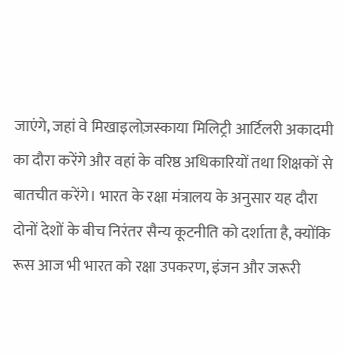जाएंगे, जहां वे मिखाइलोज़स्काया मिलिट्री आर्टिलरी अकादमी का दौरा करेंगे और वहां के वरिष्ठ अधिकारियों तथा शिक्षकों से बातचीत करेंगे। भारत के रक्षा मंत्रालय के अनुसार यह दौरा दोनों देशों के बीच निरंतर सैन्य कूटनीति को दर्शाता है, क्योंकि रूस आज भी भारत को रक्षा उपकरण, इंजन और जरूरी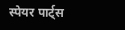स्पेयर पार्ट्स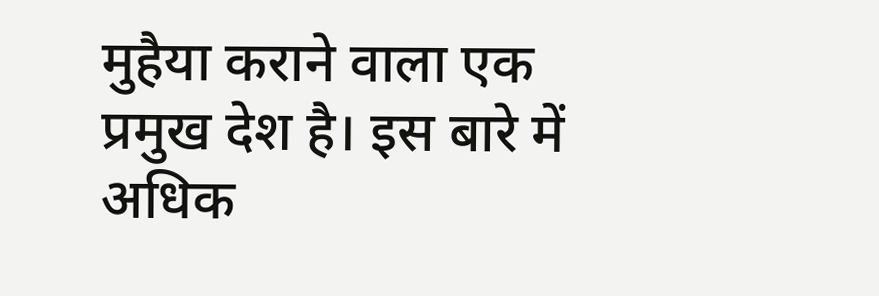मुहैया कराने वाला एक प्रमुख देश है। इस बारे में अधिक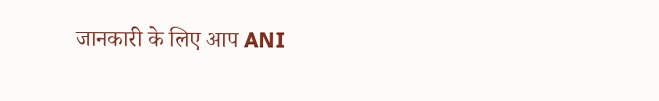जानकारी के लिए आप ANI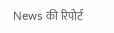News की रिपोर्ट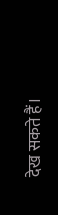देख सकते हैं।